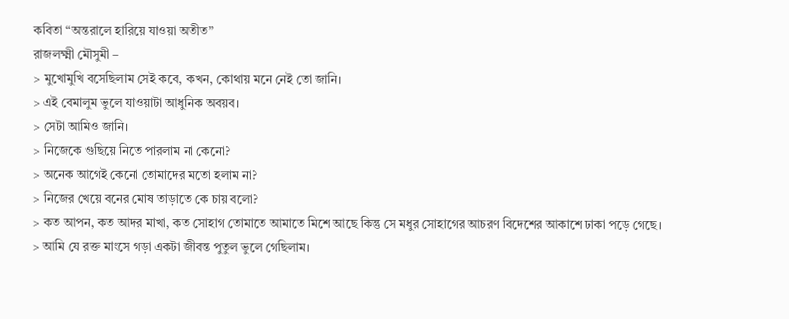কবিতা “অন্তরালে হারিয়ে যাওয়া অতীত”
রাজলক্ষ্মী মৌসুমী –
> মুখোমুখি বসেছিলাম সেই কবে, কখন, কোথায় মনে নেই তো জানি।
> এই বেমালুম ভুলে যাওয়াটা আধুনিক অবয়ব।
> সেটা আমিও জানি।
> নিজেকে গুছিয়ে নিতে পারলাম না কেনো?
> অনেক আগেই কেনো তোমাদের মতো হলাম না?
> নিজের খেয়ে বনের মোষ তাড়াতে কে চায় বলো?
> কত আপন, কত আদর মাখা, কত সোহাগ তোমাতে আমাতে মিশে আছে কিন্তু সে মধুর সোহাগের আচরণ বিদেশের আকাশে ঢাকা পড়ে গেছে।
> আমি যে রক্ত মাংসে গড়া একটা জীবন্ত পুতুল ভুলে গেছিলাম।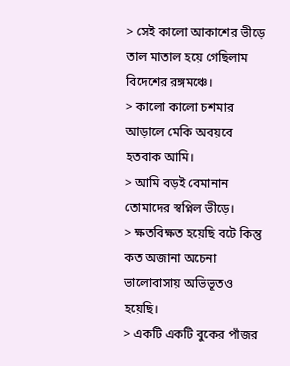> সেই কালো আকাশের ভীড়ে তাল মাতাল হয়ে গেছিলাম বিদেশের রঙ্গমঞ্চে।
> কালো কালো চশমার আড়ালে মেকি অবয়বে হতবাক আমি।
> আমি বড়ই বেমানান তোমাদের স্বপ্নিল ভীড়ে।
> ক্ষতবিক্ষত হয়েছি বটে কিন্তু কত অজানা অচেনা ভালোবাসায় অভিভূতও হয়েছি।
> একটি একটি বুকের পাঁজর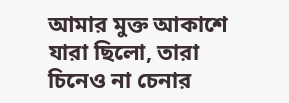আমার মুক্ত আকাশে যারা ছিলো, তারা চিনেও না চেনার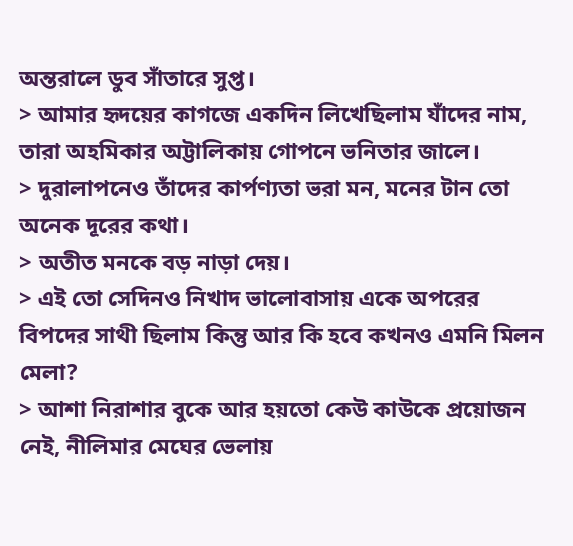অন্তরালে ডুব সাঁতারে সুপ্ত।
> আমার হৃদয়ের কাগজে একদিন লিখেছিলাম যাঁদের নাম, তারা অহমিকার অট্টালিকায় গোপনে ভনিতার জালে।
> দুরালাপনেও তাঁদের কার্পণ্যতা ভরা মন, মনের টান তো অনেক দূরের কথা।
> অতীত মনকে বড় নাড়া দেয়।
> এই তো সেদিনও নিখাদ ভালোবাসায় একে অপরের বিপদের সাথী ছিলাম কিন্তু আর কি হবে কখনও এমনি মিলন মেলা?
> আশা নিরাশার বুকে আর হয়তো কেউ কাউকে প্রয়োজন নেই, নীলিমার মেঘের ভেলায়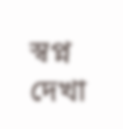স্বপ্ন দেখা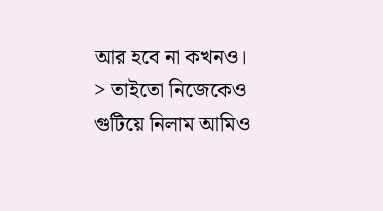আর হবে না কখনও।
> তাইতো নিজেকেও গুটিয়ে নিলাম আমিও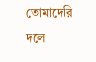তোমাদেরি দলে